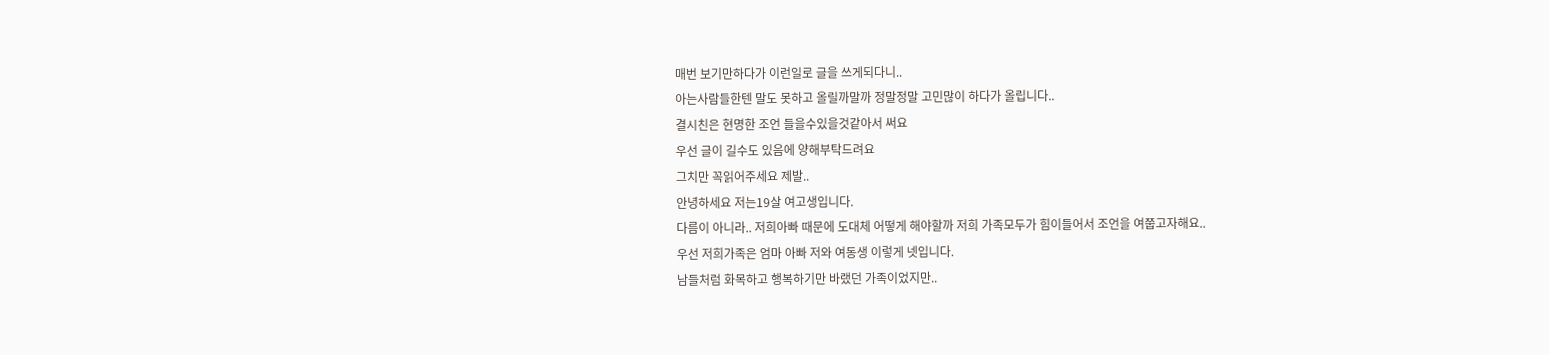매번 보기만하다가 이런일로 글을 쓰게되다니..
아는사람들한텐 말도 못하고 올릴까말까 정말정말 고민많이 하다가 올립니다..
결시친은 현명한 조언 들을수있을것같아서 써요
우선 글이 길수도 있음에 양해부탁드려요
그치만 꼭읽어주세요 제발..
안녕하세요 저는19살 여고생입니다.
다름이 아니라.. 저희아빠 때문에 도대체 어떻게 해야할까 저희 가족모두가 힘이들어서 조언을 여쭙고자해요..
우선 저희가족은 엄마 아빠 저와 여동생 이렇게 넷입니다.
남들처럼 화목하고 행복하기만 바랬던 가족이었지만..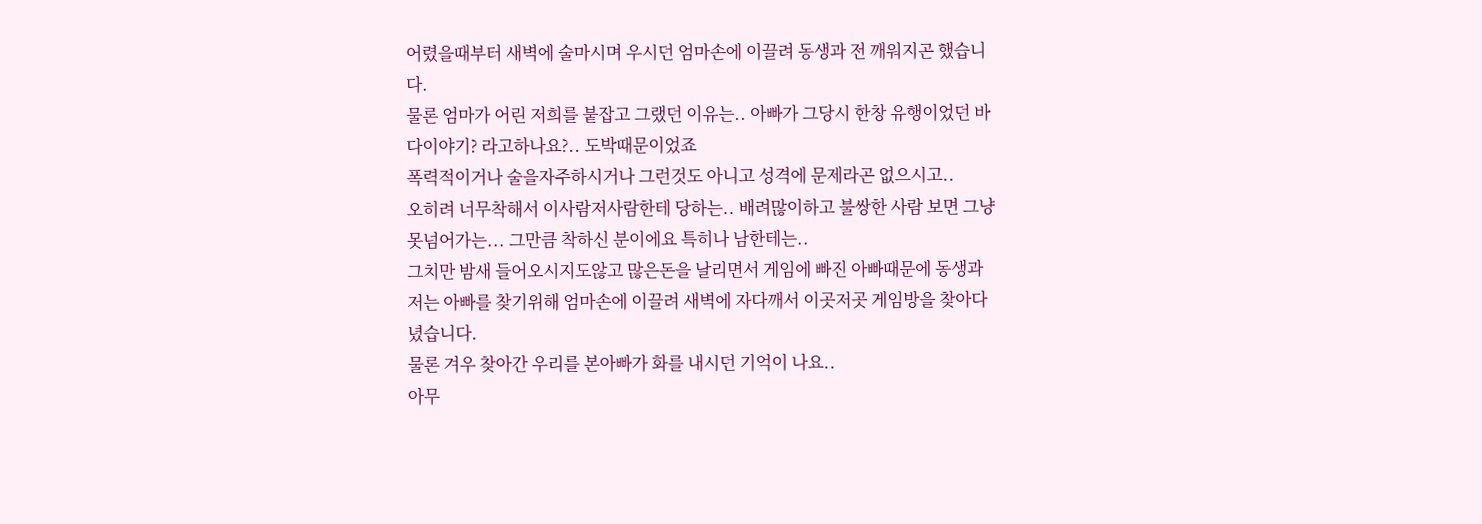어렸을때부터 새벽에 술마시며 우시던 엄마손에 이끌려 동생과 전 깨워지곤 했습니다.
물론 엄마가 어린 저희를 붙잡고 그랬던 이유는.. 아빠가 그당시 한창 유행이었던 바다이야기? 라고하나요?.. 도박때문이었죠
폭력적이거나 술을자주하시거나 그런것도 아니고 성격에 문제라곤 없으시고..
오히려 너무착해서 이사람저사람한테 당하는.. 배려많이하고 불쌍한 사람 보면 그냥 못넘어가는... 그만큼 착하신 분이에요 특히나 남한테는..
그치만 밤새 들어오시지도않고 많은돈을 날리면서 게임에 빠진 아빠때문에 동생과 저는 아빠를 찾기위해 엄마손에 이끌려 새벽에 자다깨서 이곳저곳 게임방을 찾아다녔습니다.
물론 겨우 찾아간 우리를 본아빠가 화를 내시던 기억이 나요..
아무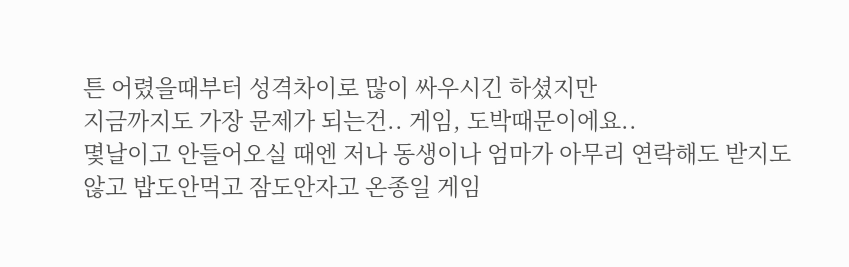튼 어렸을때부터 성격차이로 많이 싸우시긴 하셨지만
지금까지도 가장 문제가 되는건.. 게임, 도박때문이에요..
몇날이고 안들어오실 때엔 저나 동생이나 엄마가 아무리 연락해도 받지도 않고 밥도안먹고 잠도안자고 온종일 게임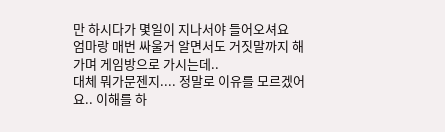만 하시다가 몇일이 지나서야 들어오셔요
엄마랑 매번 싸울거 알면서도 거짓말까지 해가며 게임방으로 가시는데..
대체 뭐가문젠지.... 정말로 이유를 모르겠어요.. 이해를 하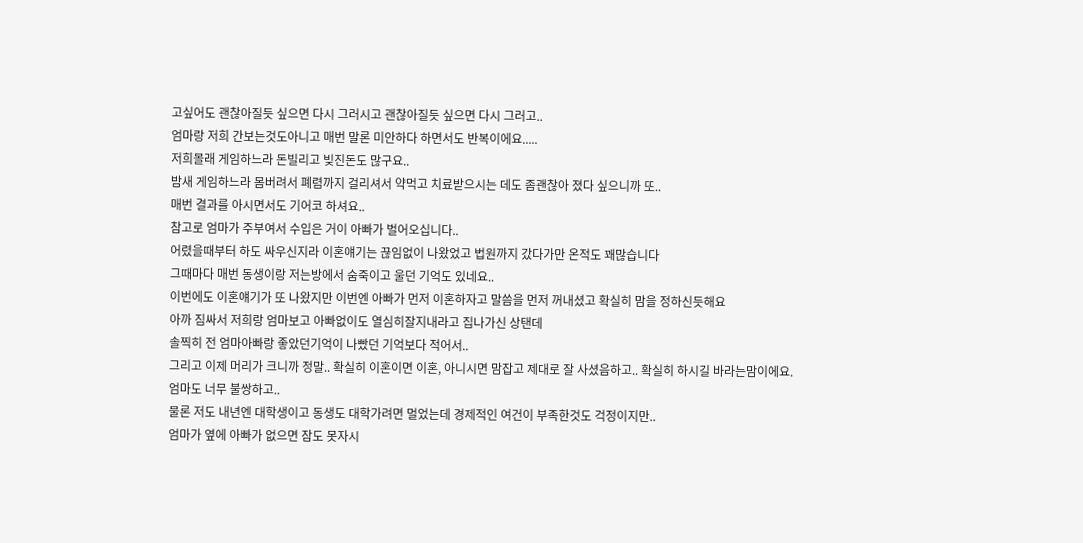고싶어도 괜찮아질듯 싶으면 다시 그러시고 괜찮아질듯 싶으면 다시 그러고..
엄마랑 저희 간보는것도아니고 매번 말론 미안하다 하면서도 반복이에요.....
저희몰래 게임하느라 돈빌리고 빚진돈도 많구요..
밤새 게임하느라 몸버려서 폐렴까지 걸리셔서 약먹고 치료받으시는 데도 좀괜찮아 졌다 싶으니까 또..
매번 결과를 아시면서도 기어코 하셔요..
참고로 엄마가 주부여서 수입은 거이 아빠가 벌어오십니다..
어렸을때부터 하도 싸우신지라 이혼얘기는 끊임없이 나왔었고 법원까지 갔다가만 온적도 꽤많습니다
그때마다 매번 동생이랑 저는방에서 숨죽이고 울던 기억도 있네요..
이번에도 이혼얘기가 또 나왔지만 이번엔 아빠가 먼저 이혼하자고 말씀을 먼저 꺼내셨고 확실히 맘을 정하신듯해요
아까 짐싸서 저희랑 엄마보고 아빠없이도 열심히잘지내라고 집나가신 상탠데
솔찍히 전 엄마아빠랑 좋았던기억이 나빴던 기억보다 적어서..
그리고 이제 머리가 크니까 정말.. 확실히 이혼이면 이혼, 아니시면 맘잡고 제대로 잘 사셨음하고.. 확실히 하시길 바라는맘이에요.
엄마도 너무 불쌍하고..
물론 저도 내년엔 대학생이고 동생도 대학가려면 멀었는데 경제적인 여건이 부족한것도 걱정이지만..
엄마가 옆에 아빠가 없으면 잠도 못자시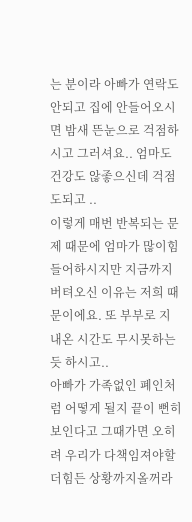는 분이라 아빠가 연락도 안되고 집에 안들어오시면 밤새 뜬눈으로 걱점하시고 그러셔요.. 엄마도 건강도 않좋으신데 걱점도되고 ..
이렇게 매번 반복되는 문제 때문에 엄마가 많이힘들어하시지만 지금까지 버텨오신 이유는 저희 때문이에요. 또 부부로 지내온 시간도 무시못하는듯 하시고..
아빠가 가족없인 폐인처럼 어떻게 될지 끝이 뻔히 보인다고 그때가면 오히려 우리가 다책임져야할 더힘든 상황까지올꺼라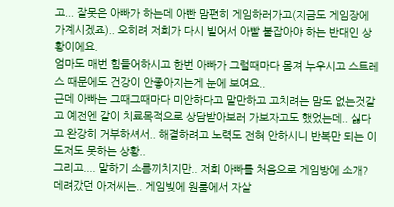고... 잘못은 아빠가 하는데 아빤 맘편히 게임하러가고(지금도 게임장에 가계시겠죠).. 오히려 저희가 다시 빌어서 아빨 붙잡아야 하는 반대인 상황이에요.
엄마도 매번 힘들어하시고 한번 아빠가 그럴때마다 몸져 누우시고 스트레스 때문에도 건강이 안좋아지는게 눈에 보여요..
근데 아빠는 그때그때마다 미안하다고 말만하고 고치려는 맘도 없는것같고 예전엔 같이 치료목적으로 상담받아보러 가보자고도 했었는데.. 싫다고 완강히 거부하셔서.. 해결하려고 노력도 전혀 안하시니 반복만 되는 이도저도 못하는 상황..
그리고.... 말하기 소름끼치지만.. 저희 아빠를 처음으로 게임방에 소개? 데려갔던 아저씨는.. 게임빚에 원룸에서 자살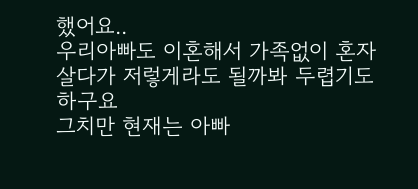했어요..
우리아빠도 이혼해서 가족없이 혼자 살다가 저렇게라도 될까봐 두렵기도하구요
그치만 현재는 아빠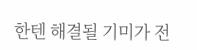한텐 해결될 기미가 전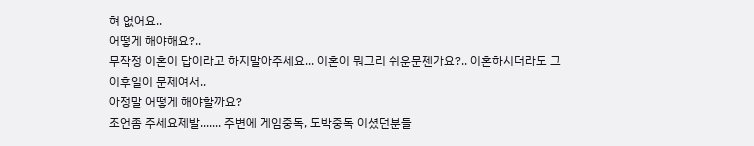혀 없어요..
어떻게 해야해요?..
무작정 이혼이 답이라고 하지말아주세요... 이혼이 뭐그리 쉬운문젠가요?.. 이혼하시더라도 그이후일이 문제여서..
아정말 어떻게 해야할까요?
조언좀 주세요제발....... 주변에 게임중독, 도박중독 이셨던분들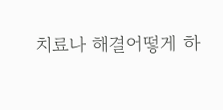치료나 해결어떻게 하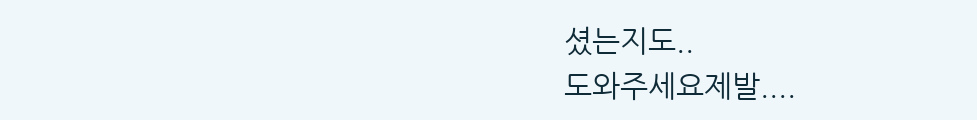셨는지도..
도와주세요제발....